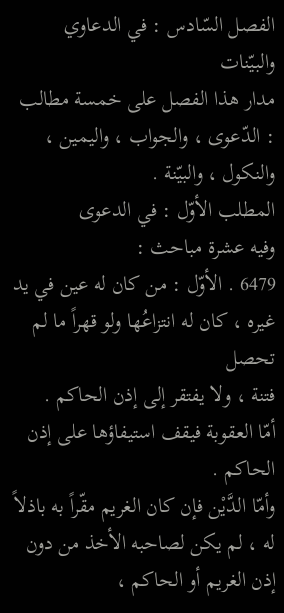الفصل السّادس : في الدعاوي والبيّنات
مدار هذا الفصل على خمسة مطالب : الدّعوى ، والجواب ، واليمين ،
والنكول ، والبيّنة .
المطلب الأوّل : في الدعوى
وفيه عشرة مباحث :
6479 . الأوّل : من كان له عين في يد غيره ، كان له انتزاعُها ولو قهراً ما لم تحصل
فتنة ، ولا يفتقر إلى إذن الحاكم .
أمّا العقوبة فيقف استيفاؤها على إذن الحاكم .
وأمّا الدَّيْن فإن كان الغريم مقّراً به باذلاً له ، لم يكن لصاحبه الأخذ من دون
إذن الغريم أو الحاكم ،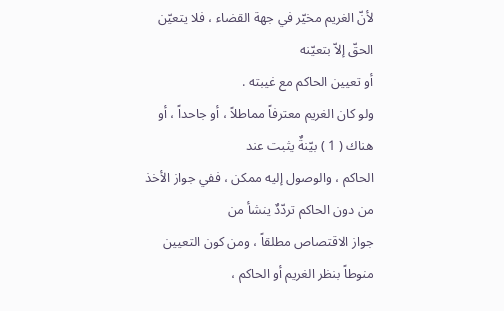لأنّ الغريم مخيّر في جهة القضاء ، فلا يتعيّن الحقّ إلاّ بتعيّنه
أو تعيين الحاكم مع غيبته .
ولو كان الغريم معترفاً مماطلاً ، أو جاحداً ، أو هناك ( 1 ) بيّنةٌ يثبت عند
الحاكم ، والوصول إليه ممكن ، ففي جواز الأخذ من دون الحاكم تردّدٌ ينشأ من
جواز الاقتصاص مطلقاً ، ومن كون التعيين منوطاً بنظر الغريم أو الحاكم ،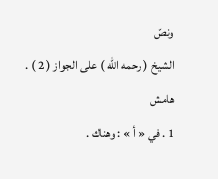ونصّ
الشيخ ( رحمه الله ) على الجواز ( 2 ) .
هامش
1 . في « أ » : وهناك .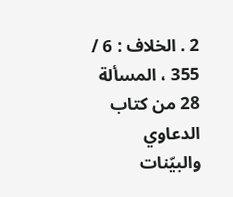2 . الخلاف : 6 / 355 ، المسألة 28 من كتاب الدعاوي والبيّنات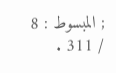; المبسوط : 8 / 311 .